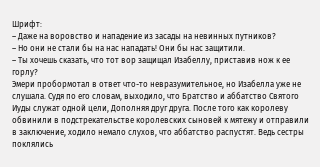Шрифт:
– Даже на воровство и нападение из засады на невинных путников?
– Но они не стали бы на нас нападать! Они бы нас защитили.
– Ты хочешь сказать, что тот вор защищал Изабеллу, приставив нож к ее горлу?
Эмери пробормотал в ответ что-то невразумительное, но Изабелла уже не слушала. Судя по его словам, выходило, что Братство и аббатство Святого Иуды служат одной цели, Дополняя друг друга. После того как королеву обвинили в подстрекательстве королевских сыновей к мятежу и отправили в заключение, ходило немало слухов, что аббатство распустят. Ведь сестры поклялись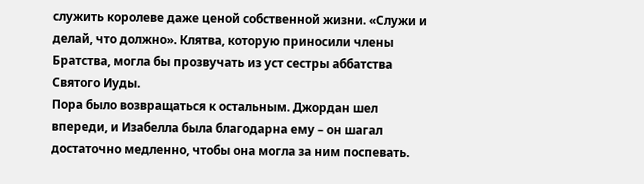служить королеве даже ценой собственной жизни. «Служи и делай, что должно». Клятва, которую приносили члены Братства, могла бы прозвучать из уст сестры аббатства Святого Иуды.
Пора было возвращаться к остальным. Джордан шел впереди, и Изабелла была благодарна ему – он шагал достаточно медленно, чтобы она могла за ним поспевать.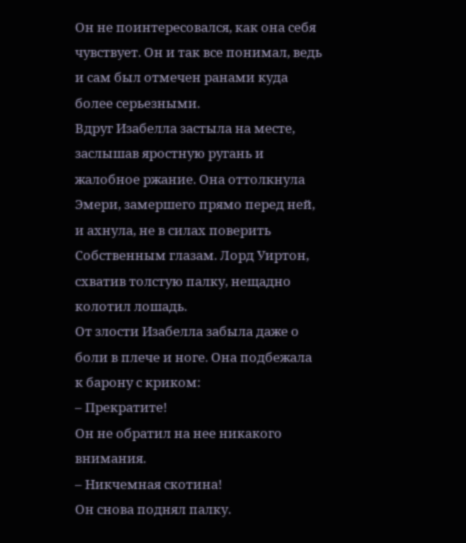Он не поинтересовался, как она себя чувствует. Он и так все понимал, ведь и сам был отмечен ранами куда более серьезными.
Вдруг Изабелла застыла на месте, заслышав яростную ругань и жалобное ржание. Она оттолкнула Эмери, замершего прямо перед ней, и ахнула, не в силах поверить Собственным глазам. Лорд Уиртон, схватив толстую палку, нещадно колотил лошадь.
От злости Изабелла забыла даже о боли в плече и ноге. Она подбежала к барону с криком:
– Прекратите!
Он не обратил на нее никакого внимания.
– Никчемная скотина!
Он снова поднял палку.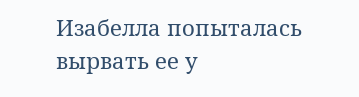Изабелла попыталась вырвать ее у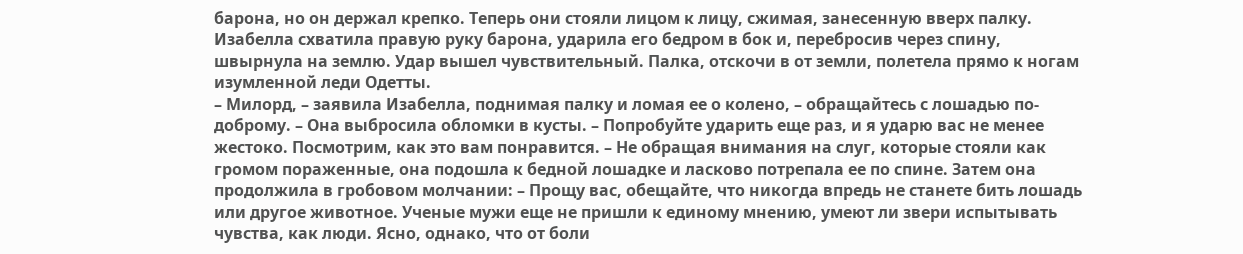барона, но он держал крепко. Теперь они стояли лицом к лицу, сжимая, занесенную вверх палку. Изабелла схватила правую руку барона, ударила его бедром в бок и, перебросив через спину, швырнула на землю. Удар вышел чувствительный. Палка, отскочи в от земли, полетела прямо к ногам изумленной леди Одетты.
– Милорд, – заявила Изабелла, поднимая палку и ломая ее о колено, – обращайтесь с лошадью по-доброму. – Она выбросила обломки в кусты. – Попробуйте ударить еще раз, и я ударю вас не менее жестоко. Посмотрим, как это вам понравится. – Не обращая внимания на слуг, которые стояли как громом пораженные, она подошла к бедной лошадке и ласково потрепала ее по спине. Затем она продолжила в гробовом молчании: – Прощу вас, обещайте, что никогда впредь не станете бить лошадь или другое животное. Ученые мужи еще не пришли к единому мнению, умеют ли звери испытывать чувства, как люди. Ясно, однако, что от боли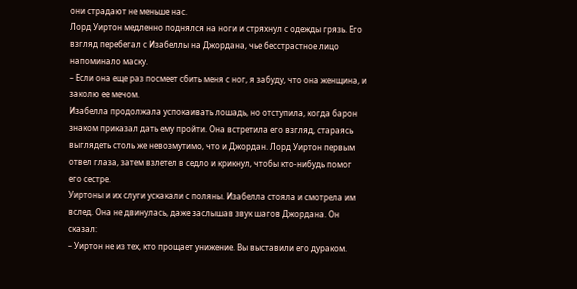они страдают не меньше нас.
Лорд Уиртон медленно поднялся на ноги и стряхнул с одежды грязь. Его взгляд перебегал с Изабеллы на Джордана, чье бесстрастное лицо напоминало маску.
– Если она еще раз посмеет сбить меня с ног, я забуду, что она женщина, и заколю ее мечом.
Изабелла продолжала успокаивать лошадь, но отступила, когда барон знаком приказал дать ему пройти. Она встретила его взгляд, стараясь выглядеть столь же невозмутимо, что и Джордан. Лорд Уиртон первым отвел глаза, затем взлетел в седло и крикнул, чтобы кто-нибудь помог его сестре.
Уиртоны и их слуги ускакали с поляны. Изабелла стояла и смотрела им вслед. Она не двинулась, даже заслышав звук шагов Джордана. Он сказал:
– Уиртон не из тех, кто прощает унижение. Вы выставили его дураком.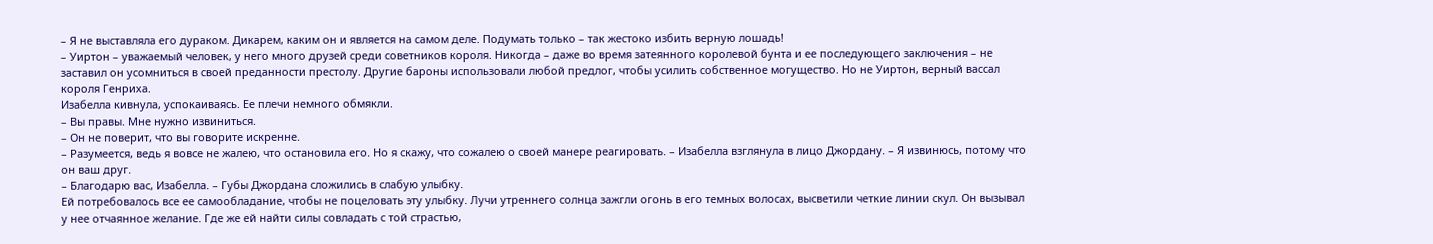– Я не выставляла его дураком. Дикарем, каким он и является на самом деле. Подумать только – так жестоко избить верную лошадь!
– Уиртон – уважаемый человек, у него много друзей среди советников короля. Никогда – даже во время затеянного королевой бунта и ее последующего заключения – не заставил он усомниться в своей преданности престолу. Другие бароны использовали любой предлог, чтобы усилить собственное могущество. Но не Уиртон, верный вассал короля Генриха.
Изабелла кивнула, успокаиваясь. Ее плечи немного обмякли.
– Вы правы. Мне нужно извиниться.
– Он не поверит, что вы говорите искренне.
– Разумеется, ведь я вовсе не жалею, что остановила его. Но я скажу, что сожалею о своей манере реагировать. – Изабелла взглянула в лицо Джордану. – Я извинюсь, потому что он ваш друг.
– Благодарю вас, Изабелла. – Губы Джордана сложились в слабую улыбку.
Ей потребовалось все ее самообладание, чтобы не поцеловать эту улыбку. Лучи утреннего солнца зажгли огонь в его темных волосах, высветили четкие линии скул. Он вызывал у нее отчаянное желание. Где же ей найти силы совладать с той страстью,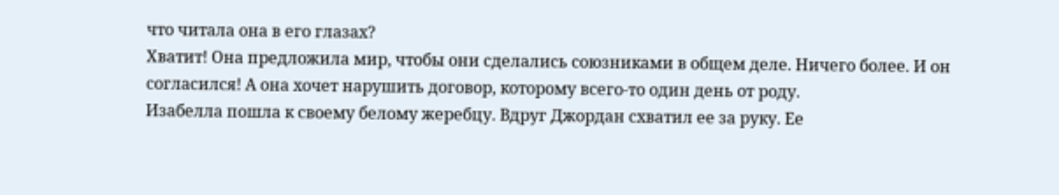что читала она в его глазах?
Хватит! Она предложила мир, чтобы они сделались союзниками в общем деле. Ничего более. И он согласился! А она хочет нарушить договор, которому всего-то один день от роду.
Изабелла пошла к своему белому жеребцу. Вдруг Джордан схватил ее за руку. Ее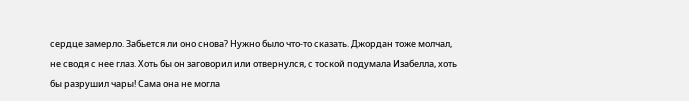сердце замерло. Забьется ли оно снова? Нужно было что-то сказать. Джордан тоже молчал, не сводя с нее глаз. Хоть бы он заговорил или отвернулся, с тоской подумала Изабелла, хоть бы разрушил чары! Сама она не могла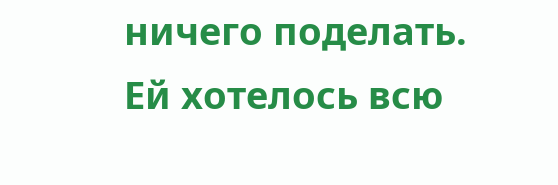ничего поделать. Ей хотелось всю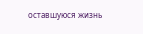оставшуюся жизнь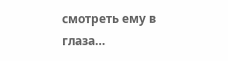смотреть ему в глаза…